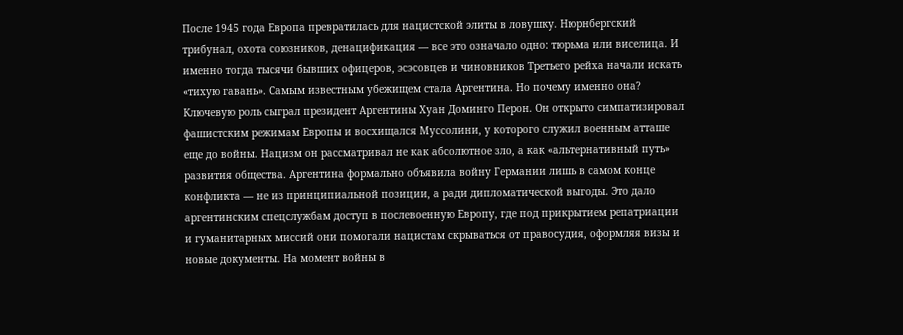После 1945 года Европа превратилась для нацистской элиты в ловушку. Нюрнбергский трибунал, охота союзников, денацификация — все это означало одно: тюрьма или виселица. И именно тогда тысячи бывших офицеров, эсэсовцев и чиновников Третьего рейха начали искать «тихую гавань». Самым известным убежищем стала Аргентина. Но почему именно она? Ключевую роль сыграл президент Аргентины Хуан Доминго Перон. Он открыто симпатизировал фашистским режимам Европы и восхищался Муссолини, у которого служил военным атташе еще до войны. Нацизм он рассматривал не как абсолютное зло, а как «альтернативный путь» развития общества. Аргентина формально объявила войну Германии лишь в самом конце конфликта — не из принципиальной позиции, а ради дипломатической выгоды. Это дало аргентинским спецслужбам доступ в послевоенную Европу, где под прикрытием репатриации и гуманитарных миссий они помогали нацистам скрываться от правосудия, оформляя визы и новые документы. На момент войны в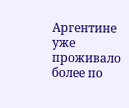Аргентине уже проживало более по